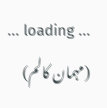... loading ...
(مہمان کالم)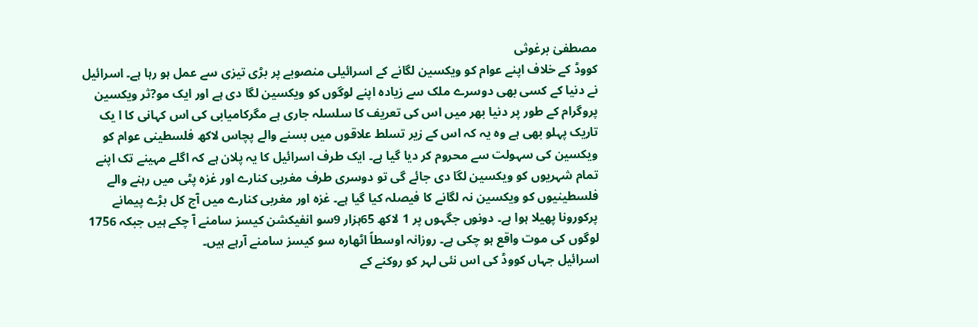مصطفیٰ برغوثی
کووڈ کے خلاف اپنے عوام کو ویکسین لگانے کے اسرائیلی منصوبے پر بڑی تیزی سے عمل ہو رہا ہے۔ اسرائیل نے دنیا کے کسی بھی دوسرے ملک سے زیادہ اپنے لوگوں کو ویکسین لگا دی ہے اور ایک مو?ثر ویکسین پروگرام کے طور پر دنیا بھر میں اس کی تعریف کا سلسلہ جاری ہے مگرکامیابی کی اس کہانی کا ا یک تاریک پہلو بھی ہے وہ یہ کہ اس کے زیر تسلط علاقوں میں بسنے والے پچاس لاکھ فلسطینی عوام کو ویکسین کی سہولت سے محروم کر دیا گیا ہے۔ ایک طرف اسرائیل کا یہ پلان ہے کہ اگلے مہینے تک اپنے تمام شہریوں کو ویکسین لگا دی جائے گی تو دوسری طرف مغربی کنارے اور غزہ پٹی میں رہنے والے فلسطینیوں کو ویکسین نہ لگانے کا فیصلہ کیا گیا ہے۔ غزہ اور مغربی کنارے میں آج کل بڑے پیمانے پرکورونا پھیلا ہوا ہے۔ دونوں جگہوں پر 1 لاکھ 65ہزار 9سو انفیکشن کیسز سامنے آ چکے ہیں جبکہ 1756 لوگوں کی موت واقع ہو چکی ہے۔ روزانہ اوسطاً اٹھارہ سو کیسز سامنے آرہے ہیں۔
اسرائیل جہاں کووڈ کی اس نئی لہر کو روکنے کے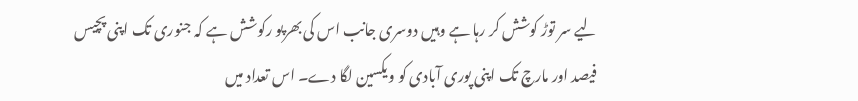لیے سر توڑ کوشش کر رہا ہے وہیں دوسری جانب اس کی بھرپو رکوشش ہے کہ جنوری تک اپنی پچیس فیصد اور مارچ تک اپنی پوری آبادی کو ویکسین لگا دے۔ اس تعداد میں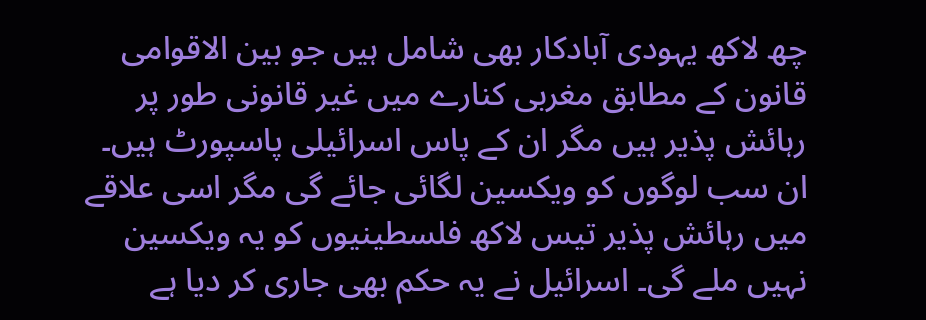چھ لاکھ یہودی آبادکار بھی شامل ہیں جو بین الاقوامی قانون کے مطابق مغربی کنارے میں غیر قانونی طور پر رہائش پذیر ہیں مگر ان کے پاس اسرائیلی پاسپورٹ ہیں۔ ان سب لوگوں کو ویکسین لگائی جائے گی مگر اسی علاقے میں رہائش پذیر تیس لاکھ فلسطینیوں کو یہ ویکسین نہیں ملے گی۔ اسرائیل نے یہ حکم بھی جاری کر دیا ہے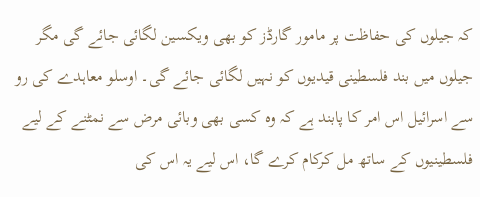کہ جیلوں کی حفاظت پر مامور گارڈز کو بھی ویکسین لگائی جائے گی مگر جیلوں میں بند فلسطینی قیدیوں کو نہیں لگائی جائے گی۔ اوسلو معاہدے کی رو سے اسرائیل اس امر کا پابند ہے کہ وہ کسی بھی وبائی مرض سے نمٹنے کے لیے فلسطینیوں کے ساتھ مل کرکام کرے گا، اس لیے یہ اس کی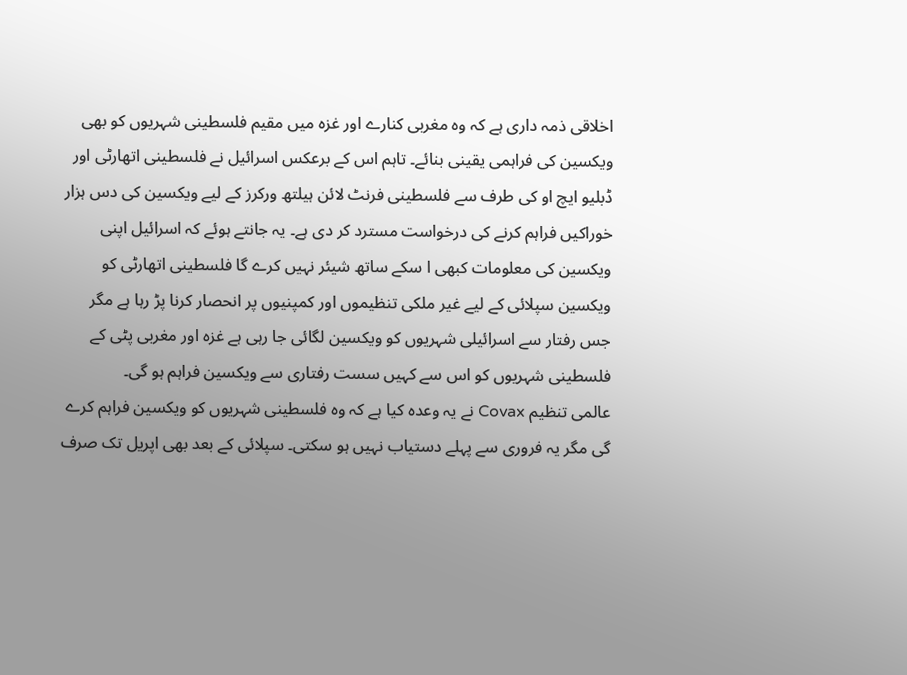اخلاقی ذمہ داری ہے کہ وہ مغربی کنارے اور غزہ میں مقیم فلسطینی شہریوں کو بھی ویکسین کی فراہمی یقینی بنائے۔ تاہم اس کے برعکس اسرائیل نے فلسطینی اتھارٹی اور ڈبلیو ایچ او کی طرف سے فلسطینی فرنٹ لائن ہیلتھ ورکرز کے لیے ویکسین کی دس ہزار خوراکیں فراہم کرنے کی درخواست مسترد کر دی ہے۔ یہ جانتے ہوئے کہ اسرائیل اپنی ویکسین کی معلومات کبھی ا سکے ساتھ شیئر نہیں کرے گا فلسطینی اتھارٹی کو ویکسین سپلائی کے لیے غیر ملکی تنظیموں اور کمپنیوں پر انحصار کرنا پڑ رہا ہے مگر جس رفتار سے اسرائیلی شہریوں کو ویکسین لگائی جا رہی ہے غزہ اور مغربی پٹی کے فلسطینی شہریوں کو اس سے کہیں سست رفتاری سے ویکسین فراہم ہو گی۔
عالمی تنظیم Covax نے یہ وعدہ کیا ہے کہ وہ فلسطینی شہریوں کو ویکسین فراہم کرے گی مگر یہ فروری سے پہلے دستیاب نہیں ہو سکتی۔ سپلائی کے بعد بھی اپریل تک صرف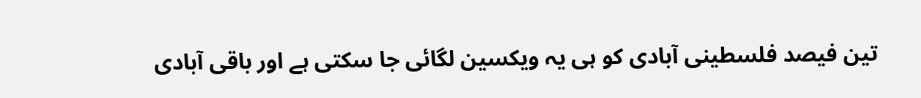تین فیصد فلسطینی آبادی کو ہی یہ ویکسین لگائی جا سکتی ہے اور باقی آبادی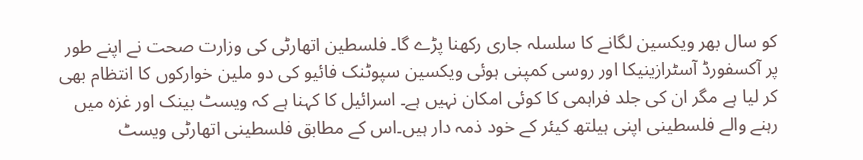کو سال بھر ویکسین لگانے کا سلسلہ جاری رکھنا پڑے گا۔ فلسطین اتھارٹی کی وزارت صحت نے اپنے طور پر آکسفورڈ آسٹرازینیکا اور روسی کمپنی ہوئی ویکسین سپوٹنک فائیو کی دو ملین خوارکوں کا انتظام بھی کر لیا ہے مگر ان کی جلد فراہمی کا کوئی امکان نہیں ہے۔ اسرائیل کا کہنا ہے کہ ویسٹ بینک اور غزہ میں رہنے والے فلسطینی اپنی ہیلتھ کیئر کے خود ذمہ دار ہیں۔اس کے مطابق فلسطینی اتھارٹی ویسٹ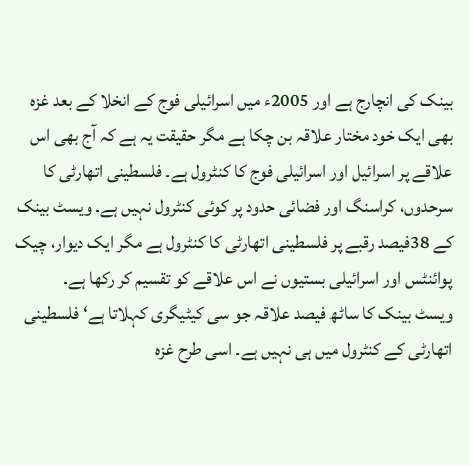بینک کی انچارج ہے اور 2005ء میں اسرائیلی فوج کے انخلا کے بعد غزہ بھی ایک خود مختار علاقہ بن چکا ہے مگر حقیقت یہ ہے کہ آج بھی اس علاقے پر اسرائیل اور اسرائیلی فوج کا کنٹرول ہے۔ فلسطینی اتھارٹی کا سرحدوں، کراسنگ اور فضائی حدود پر کوئی کنٹرول نہیں ہے۔ ویسٹ بینک کے 38فیصد رقبے پر فلسطینی اتھارٹی کا کنٹرول ہے مگر ایک دیوار، چیک پوائنٹس اور اسرائیلی بستیوں نے اس علاقے کو تقسیم کر رکھا ہے۔
ویسٹ بینک کا ساٹھ فیصد علاقہ جو سی کیٹیگری کہلاتا ہے‘ فلسطینی اتھارٹی کے کنٹرول میں ہی نہیں ہے۔ اسی طرح غزہ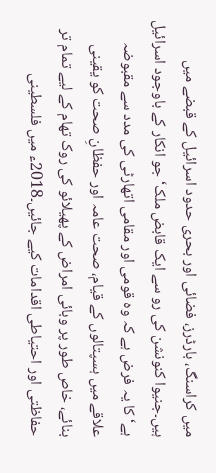میں کراسنگ، بارڈرز، فضائی اور بحری حدود اسرائیل کے قبضے میں ہیں۔جنیوا کنونشن کی رو سے ایک قابض ملک‘ جو انکار کے باوجود اسرائیل ہے‘ کا یہ فرض ہے کہ وہ قومی اور مقامی اتھارٹی کی مدد سے مقبوضہ علاقے میں ہسپتالوں کے قیام، صحت عامہ اور حفظانِ صحت کو یقینی بنائے، خاص طور پر وبائی امراض کے پھیلائو کی روک تھام کے لیے تمام تر حفاظتی اور احتیاطی اقدامات کیے جائیں۔2018ء میں فلسطینی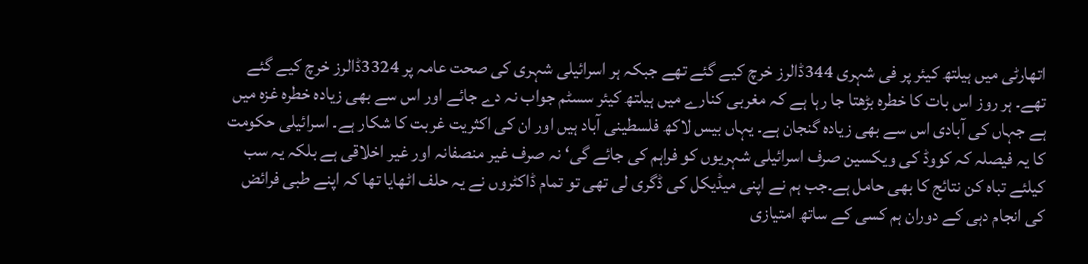اتھارٹی میں ہیلتھ کیئر پر فی شہری 344ڈالرز خرچ کیے گئے تھے جبکہ ہر اسرائیلی شہری کی صحت عامہ پر 3324ڈالرز خرچ کیے گئے تھے۔ ہر روز اس بات کا خطرہ بڑھتا جا رہا ہے کہ مغربی کنارے میں ہیلتھ کیئر سسٹم جواب نہ دے جائے اور اس سے بھی زیادہ خطرہ غزہ میں ہے جہاں کی آبادی اس سے بھی زیادہ گنجان ہے۔ یہاں بیس لاکھ فلسطینی آباد ہیں اور ان کی اکثریت غربت کا شکار ہے۔ اسرائیلی حکومت کا یہ فیصلہ کہ کووڈ کی ویکسین صرف اسرائیلی شہریوں کو فراہم کی جائے گی‘ نہ صرف غیر منصفانہ اور غیر اخلاقی ہے بلکہ یہ سب کیلئے تباہ کن نتائج کا بھی حامل ہے۔جب ہم نے اپنی میڈیکل کی ڈگری لی تھی تو تمام ڈاکٹروں نے یہ حلف اٹھایا تھا کہ اپنے طبی فرائض کی انجام دہی کے دوران ہم کسی کے ساتھ امتیازی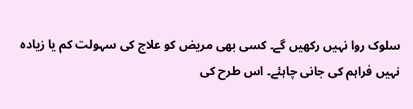سلوک روا نہیں رکھیں گے۔ کسی بھی مریض کو علاج کی سہولت کم یا زیادہ نہیں فراہم کی جانی چاہئے۔ اس طرح کی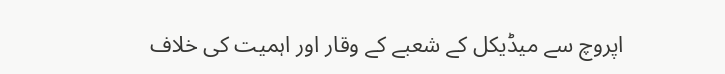اپروچ سے میڈیکل کے شعبے کے وقار اور اہمیت کی خلاف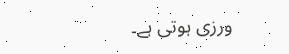ورزی ہوتی ہے۔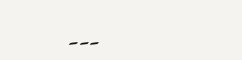۔۔۔